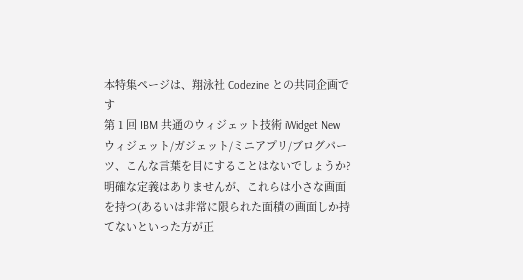本特集ページは、翔泳社 Codezine との共同企画です
第 1 回 IBM 共通のウィジェット技術 iWidget New ウィジェット/ガジェット/ミニアプリ/ブログパーツ、こんな言葉を目にすることはないでしょうか?明確な定義はありませんが、これらは小さな画面を持つ(あるいは非常に限られた面積の画面しか持てないといった方が正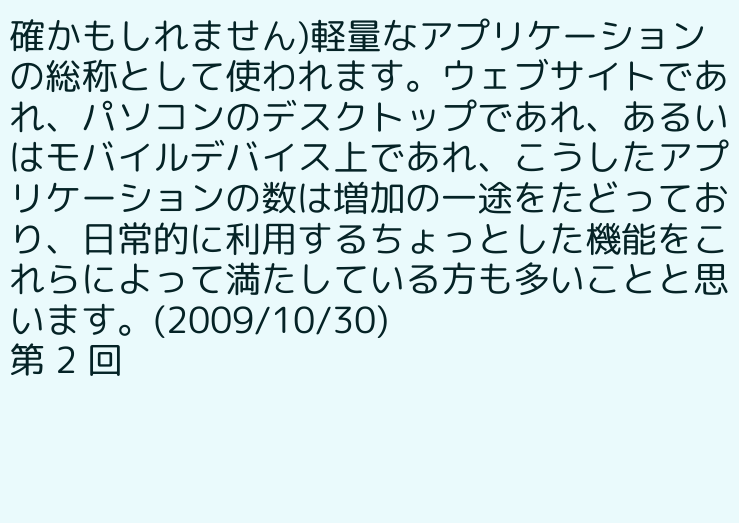確かもしれません)軽量なアプリケーションの総称として使われます。ウェブサイトであれ、パソコンのデスクトップであれ、あるいはモバイルデバイス上であれ、こうしたアプリケーションの数は増加の一途をたどっており、日常的に利用するちょっとした機能をこれらによって満たしている方も多いことと思います。(2009/10/30)
第 2 回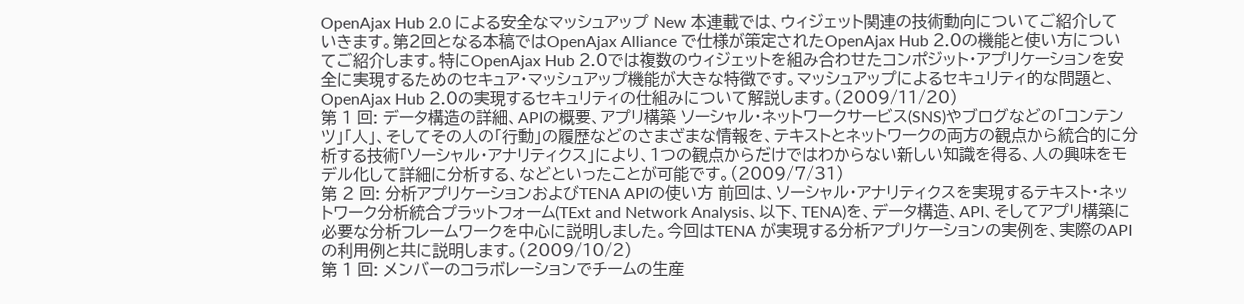OpenAjax Hub 2.0 による安全なマッシュアップ New 本連載では、ウィジェット関連の技術動向についてご紹介していきます。第2回となる本稿ではOpenAjax Alliance で仕様が策定されたOpenAjax Hub 2.0の機能と使い方についてご紹介します。特にOpenAjax Hub 2.0では複数のウィジェットを組み合わせたコンポジット・アプリケーションを安全に実現するためのセキュア・マッシュアップ機能が大きな特徴です。マッシュアップによるセキュリティ的な問題と、OpenAjax Hub 2.0の実現するセキュリティの仕組みについて解説します。(2009/11/20)
第 1 回: データ構造の詳細、APIの概要、アプリ構築 ソーシャル・ネットワークサービス(SNS)やブログなどの「コンテンツ」「人」、そしてその人の「行動」の履歴などのさまざまな情報を、テキストとネットワークの両方の観点から統合的に分析する技術「ソーシャル・アナリティクス」により、1つの観点からだけではわからない新しい知識を得る、人の興味をモデル化して詳細に分析する、などといったことが可能です。(2009/7/31)
第 2 回: 分析アプリケーションおよびTENA APIの使い方 前回は、ソーシャル・アナリティクスを実現するテキスト・ネットワーク分析統合プラットフォーム(TExt and Network Analysis、以下、TENA)を、データ構造、API、そしてアプリ構築に必要な分析フレームワークを中心に説明しました。今回はTENA が実現する分析アプリケーションの実例を、実際のAPIの利用例と共に説明します。(2009/10/2)
第 1 回: メンバーのコラボレーションでチームの生産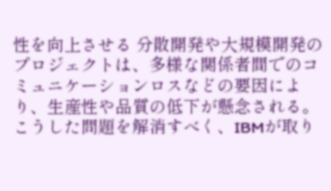性を向上させる 分散開発や大規模開発のプロジェクトは、多様な関係者間でのコミュニケーションロスなどの要因により、生産性や品質の低下が懸念される。こうした問題を解消すべく、IBMが取り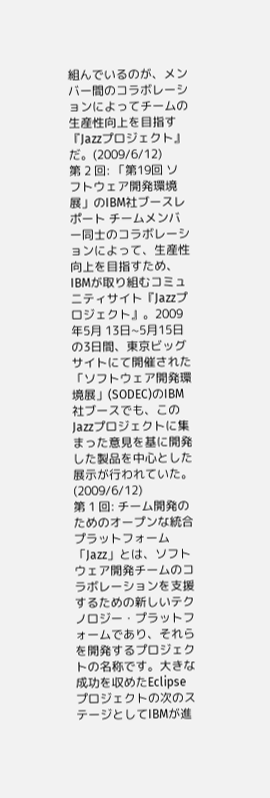組んでいるのが、メンバー間のコラボレーションによってチームの生産性向上を目指す『Jazzプロジェクト』だ。(2009/6/12)
第 2 回: 「第19回 ソフトウェア開発環境展」のIBM社ブースレポート チームメンバー同士のコラボレーションによって、生産性向上を目指すため、IBMが取り組むコミュニティサイト『Jazzプロジェクト』。2009年5月 13日~5月15日の3日間、東京ビッグサイトにて開催された「ソフトウェア開発環境展」(SODEC)のIBM社ブースでも、このJazzプロジェクトに集まった意見を基に開発した製品を中心とした展示が行われていた。(2009/6/12)
第 1 回: チーム開発のためのオープンな統合プラットフォーム 「Jazz」とは、ソフトウェア開発チームのコラボレーションを支援するための新しいテクノロジー・プラットフォームであり、それらを開発するプロジェクトの名称です。大きな成功を収めたEclipseプロジェクトの次のステージとしてIBMが進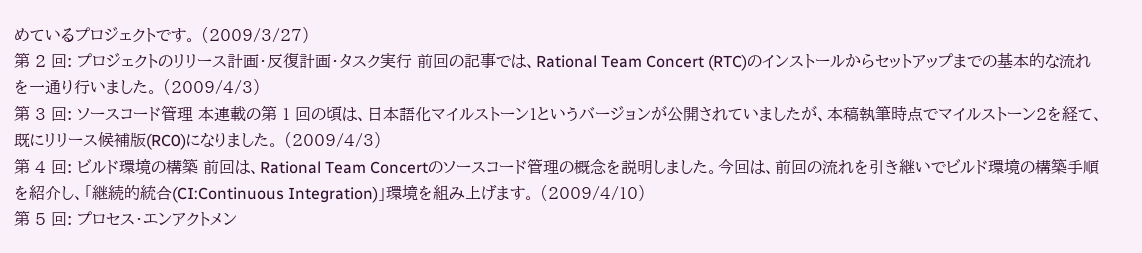めているプロジェクトです。 (2009/3/27)
第 2 回: プロジェクトのリリース計画・反復計画・タスク実行 前回の記事では、Rational Team Concert (RTC)のインストールからセットアップまでの基本的な流れを一通り行いました。 (2009/4/3)
第 3 回: ソースコード管理 本連載の第 1 回の頃は、日本語化マイルストーン1というバージョンが公開されていましたが、本稿執筆時点でマイルストーン2を経て、既にリリース候補版(RC0)になりました。 (2009/4/3)
第 4 回: ビルド環境の構築 前回は、Rational Team Concertのソースコード管理の概念を説明しました。今回は、前回の流れを引き継いでビルド環境の構築手順を紹介し、「継続的統合(CI:Continuous Integration)」環境を組み上げます。 (2009/4/10)
第 5 回: プロセス・エンアクトメン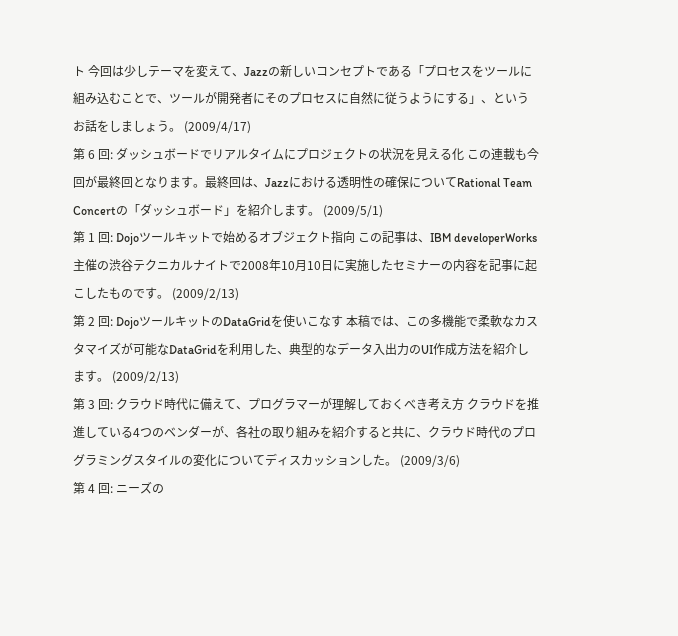ト 今回は少しテーマを変えて、Jazzの新しいコンセプトである「プロセスをツールに組み込むことで、ツールが開発者にそのプロセスに自然に従うようにする」、というお話をしましょう。 (2009/4/17)
第 6 回: ダッシュボードでリアルタイムにプロジェクトの状況を見える化 この連載も今回が最終回となります。最終回は、Jazzにおける透明性の確保についてRational Team Concertの「ダッシュボード」を紹介します。 (2009/5/1)
第 1 回: Dojoツールキットで始めるオブジェクト指向 この記事は、IBM developerWorks主催の渋谷テクニカルナイトで2008年10月10日に実施したセミナーの内容を記事に起こしたものです。 (2009/2/13)
第 2 回: DojoツールキットのDataGridを使いこなす 本稿では、この多機能で柔軟なカスタマイズが可能なDataGridを利用した、典型的なデータ入出力のUI作成方法を紹介します。 (2009/2/13)
第 3 回: クラウド時代に備えて、プログラマーが理解しておくべき考え方 クラウドを推進している4つのベンダーが、各社の取り組みを紹介すると共に、クラウド時代のプログラミングスタイルの変化についてディスカッションした。 (2009/3/6)
第 4 回: ニーズの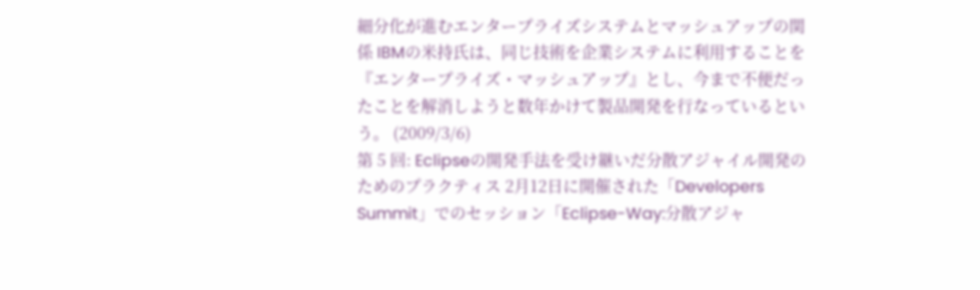細分化が進むエンタープライズシステムとマッシュアップの関係 IBMの米持氏は、同じ技術を企業システムに利用することを『エンタープライズ・マッシュアップ』とし、今まで不便だったことを解消しようと数年かけて製品開発を行なっているという。 (2009/3/6)
第 5 回: Eclipseの開発手法を受け継いだ分散アジャイル開発のためのプラクティス 2月12日に開催された「Developers Summit」でのセッション「Eclipse-Way:分散アジャ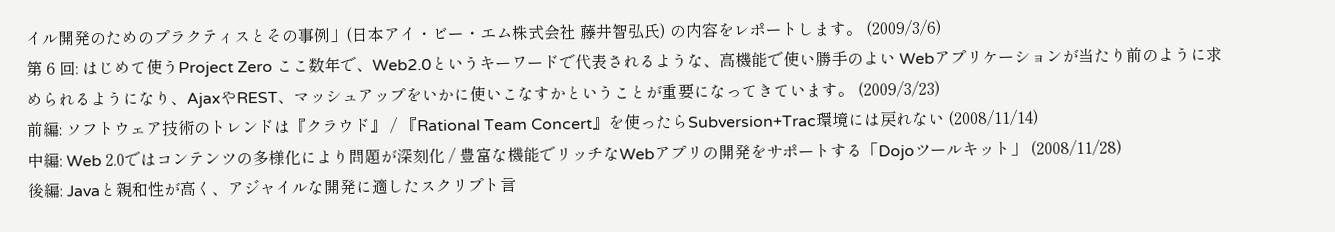イル開発のためのプラクティスとその事例」(日本アイ・ビー・エム株式会社 藤井智弘氏) の内容をレポートします。 (2009/3/6)
第 6 回: はじめて使うProject Zero ここ数年で、Web2.0というキーワードで代表されるような、高機能で使い勝手のよい Webアプリケーションが当たり前のように求められるようになり、AjaxやREST、マッシュアップをいかに使いこなすかということが重要になってきています。 (2009/3/23)
前編: ソフトウェア技術のトレンドは『クラウド』 / 『Rational Team Concert』を使ったらSubversion+Trac環境には戻れない (2008/11/14)
中編: Web 2.0ではコンテンツの多様化により問題が深刻化 / 豊富な機能でリッチなWebアプリの開発をサポートする「Dojoツールキット」 (2008/11/28)
後編: Javaと親和性が高く、アジャイルな開発に適したスクリプト言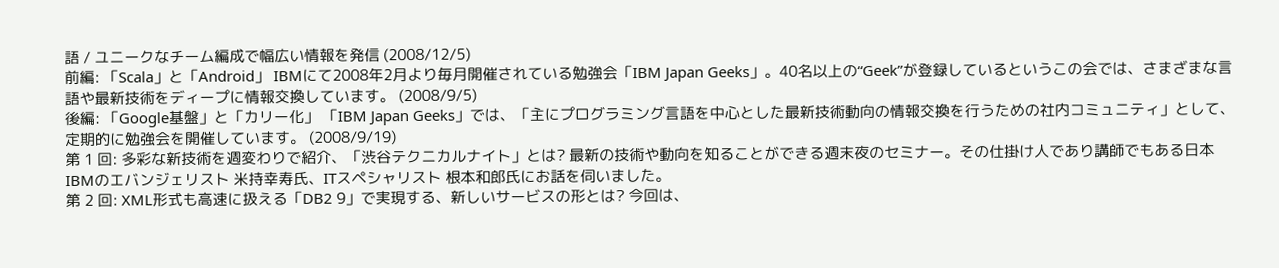語 / ユニークなチーム編成で幅広い情報を発信 (2008/12/5)
前編: 「Scala」と「Android」 IBMにて2008年2月より毎月開催されている勉強会「IBM Japan Geeks」。40名以上の“Geek”が登録しているというこの会では、さまざまな言語や最新技術をディープに情報交換しています。 (2008/9/5)
後編: 「Google基盤」と「カリー化」 「IBM Japan Geeks」では、「主にプログラミング言語を中心とした最新技術動向の情報交換を行うための社内コミュニティ」として、定期的に勉強会を開催しています。 (2008/9/19)
第 1 回: 多彩な新技術を週変わりで紹介、「渋谷テクニカルナイト」とは? 最新の技術や動向を知ることができる週末夜のセミナー。その仕掛け人であり講師でもある日本IBMのエバンジェリスト 米持幸寿氏、ITスペシャリスト 根本和郎氏にお話を伺いました。
第 2 回: XML形式も高速に扱える「DB2 9」で実現する、新しいサービスの形とは? 今回は、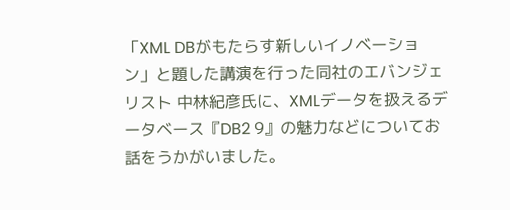「XML DBがもたらす新しいイノベーション」と題した講演を行った同社のエバンジェリスト 中林紀彦氏に、XMLデータを扱えるデータベース『DB2 9』の魅力などについてお話をうかがいました。